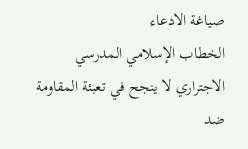صياغة الادعاء
الخطاب الإسلامي المدرسي الاجتراري لا ينجح في تعبئة المقاومة ضد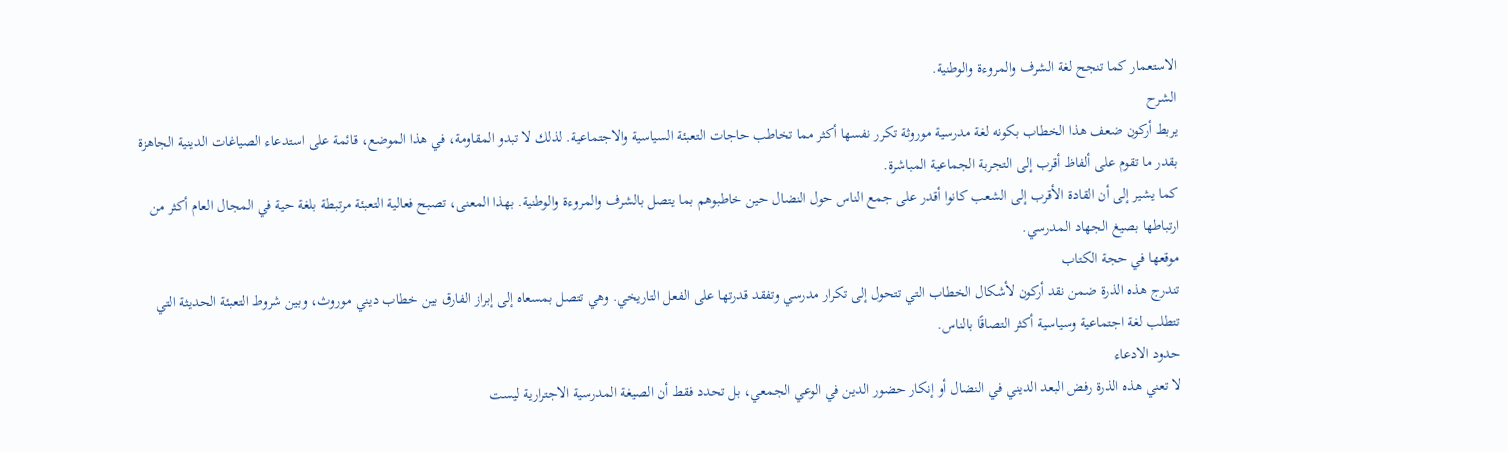الاستعمار كما تنجح لغة الشرف والمروءة والوطنية.
الشرح
يربط أركون ضعف هذا الخطاب بكونه لغة مدرسية موروثة تكرر نفسها أكثر مما تخاطب حاجات التعبئة السياسية والاجتماعية. لذلك لا تبدو المقاومة، في هذا الموضع، قائمة على استدعاء الصياغات الدينية الجاهزة بقدر ما تقوم على ألفاظ أقرب إلى التجربة الجماعية المباشرة.
كما يشير إلى أن القادة الأقرب إلى الشعب كانوا أقدر على جمع الناس حول النضال حين خاطبوهم بما يتصل بالشرف والمروءة والوطنية. بهذا المعنى، تصبح فعالية التعبئة مرتبطة بلغة حية في المجال العام أكثر من ارتباطها بصيغ الجهاد المدرسي.
موقعها في حجة الكتاب
تندرج هذه الذرة ضمن نقد أركون لأشكال الخطاب التي تتحول إلى تكرار مدرسي وتفقد قدرتها على الفعل التاريخي. وهي تتصل بمسعاه إلى إبراز الفارق بين خطاب ديني موروث، وبين شروط التعبئة الحديثة التي تتطلب لغة اجتماعية وسياسية أكثر التصاقًا بالناس.
حدود الادعاء
لا تعني هذه الذرة رفض البعد الديني في النضال أو إنكار حضور الدين في الوعي الجمعي، بل تحدد فقط أن الصيغة المدرسية الاجترارية ليست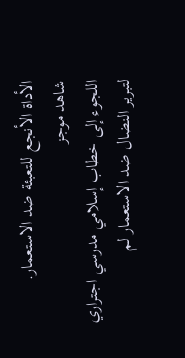الأداة الأنجع للتعبئة ضد الاستعمار.
شاهد موجز
اللجوء إلى خطاب إسلامي مدرسي اجتراري لتبرير النضال ضد الاستعمار لم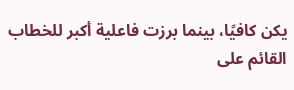يكن كافيًا، بينما برزت فاعلية أكبر للخطاب القائم على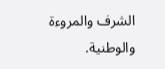الشرف والمروءة والوطنية.